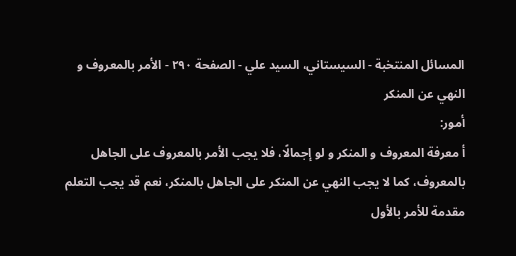المسائل المنتخبة - السيستاني، السيد علي - الصفحة ٢٩٠ - الأمر بالمعروف و النهي عن المنكر
أمور:
أ معرفة المعروف و المنكر و لو إجمالًا، فلا يجب الأمر بالمعروف على الجاهل بالمعروف، كما لا يجب النهي عن المنكر على الجاهل بالمنكر، نعم قد يجب التعلم مقدمة للأمر بالأول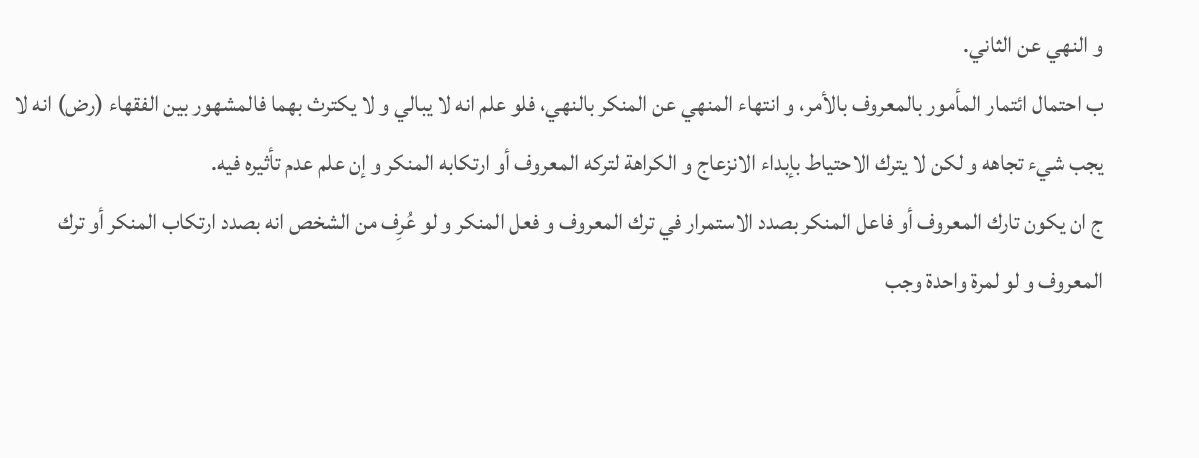و النهي عن الثاني.
ب احتمال ائتمار المأمور بالمعروف بالأمر، و انتهاء المنهي عن المنكر بالنهي، فلو علم انه لا يبالي و لا يكترث بهما فالمشهور بين الفقهاء (رض) انه لا يجب شيء تجاهه و لكن لا يترك الاحتياط بإبداء الانزعاج و الكراهة لتركه المعروف أو ارتكابه المنكر و إن علم عدم تأثيره فيه.
ج ان يكون تارك المعروف أو فاعل المنكر بصدد الاستمرار في ترك المعروف و فعل المنكر و لو عُرِف من الشخص انه بصدد ارتكاب المنكر أو ترك المعروف و لو لمرة واحدة وجب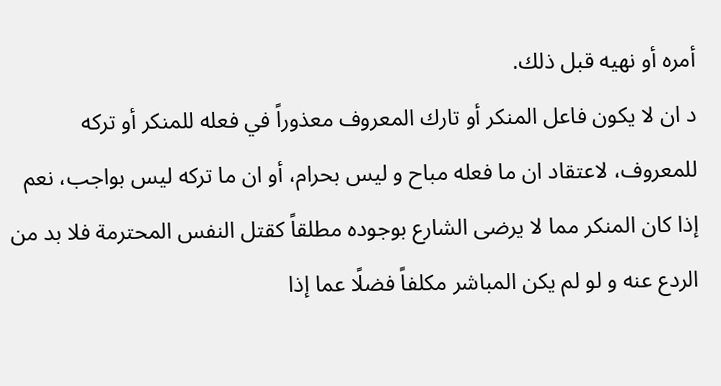أمره أو نهيه قبل ذلك.
د ان لا يكون فاعل المنكر أو تارك المعروف معذوراً في فعله للمنكر أو تركه للمعروف، لاعتقاد ان ما فعله مباح و ليس بحرام، أو ان ما تركه ليس بواجب، نعم إذا كان المنكر مما لا يرضى الشارع بوجوده مطلقاً كقتل النفس المحترمة فلا بد من الردع عنه و لو لم يكن المباشر مكلفاً فضلًا عما إذا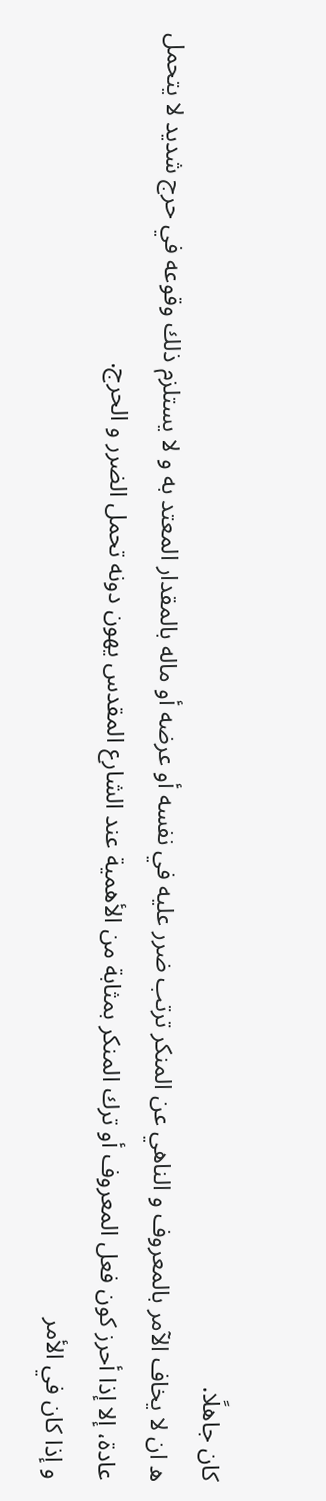كان جاهلًا.
ه ان لا يخاف الآمر بالمعروف و الناهي عن المنكر ترتب ضرر عليه في نفسه أو عرضه أو ماله بالمقدار المعتد به و لا يستلزم ذلك وقوعه في حرج شديد لا يتحمل عادة، إلا إذا أحرز كون فعل المعروف أو ترك المنكر بمثابة من الأهمية عند الشارع المقدس يهون دونه تحمل الضرر و الحرج.
و إذا كان في الأمر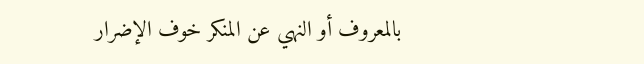بالمعروف أو النهي عن المنكر خوف الإضرار